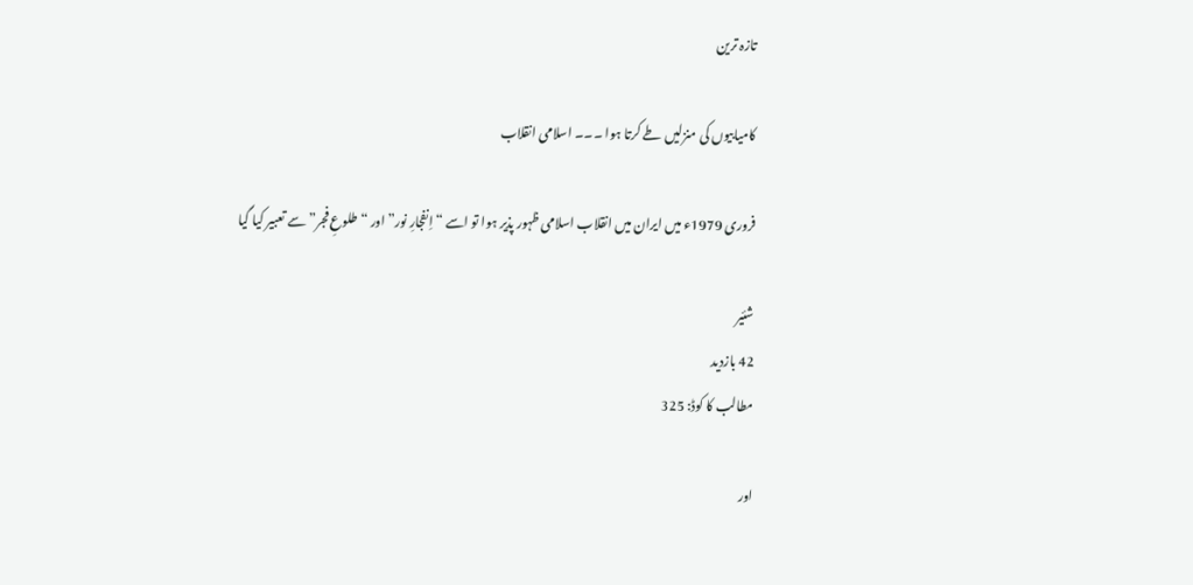تازہ ترین

کامیابیوں کی منزلیں طے کرتا ہوا ۔۔۔ اسلامی انقلاب

فروری 1979ء میں ایران میں انقلاب اسلامی ظہور پذیر ہوا تو اسے “اِنفجارِ نور” اور “طلوعِ فجر” سے تعبیر کیا گیا

شئیر
42 بازدید
مطالب کا کوڈ: 325

اور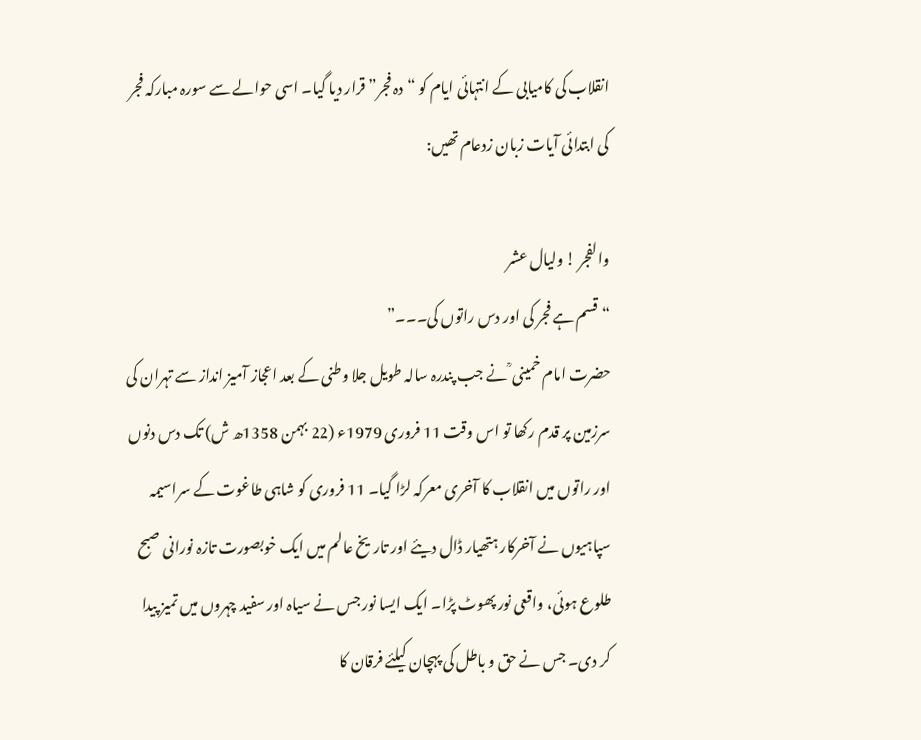انقلاب کی کامیابی کے انتہائی ایام کو “دہ فجر” قرار دیا گیا۔ اسی حوالے سے سورہ مبارکہ فجر کی ابتدائی آیات زبان زدعام تھیں:

والفجر ! ولیال عشر
“قسم ہے فجر کی اور دس راتوں کی۔۔۔”
حضرت امام خمینی ؒ نے جب پندرہ سالہ طویل جلا وطنی کے بعد اعجاز آمیز انداز سے تہران کی سرزمین پر قدم رکھا تو اس وقت 11 فروری 1979ء (22 بہمن 1358ھ ش) تک دس دنوں اور راتوں میں انقلاب کا آخری معرکہ لڑا گیا۔ 11 فروری کو شاہی طاغوت کے سراسیمہ سپاہیوں نے آخرکار ہتھیار ڈال دیئے اور تاریخ عالم میں ایک خوبصورت تازہ نورانی صبح طلوع ہوئی، واقعی نور پھوٹ پڑا۔ ایک ایسا نور جس نے سیاہ اور سفید چہروں میں تمیز پیدا کر دی۔ جس نے حق و باطل کی پہچان کیلئے فرقان کا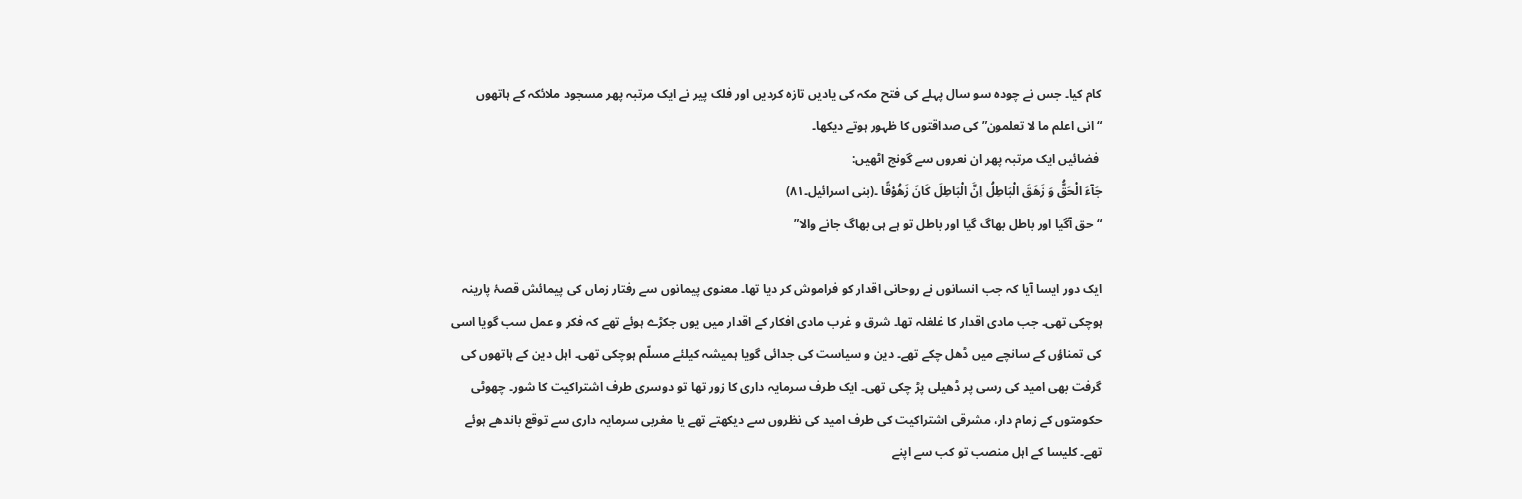کام کیا۔ جس نے چودہ سو سال پہلے کی فتح مکہ کی یادیں تازہ کردیں اور فلک پیر نے ایک مرتبہ پھر مسجود ملائکہ کے ہاتھوں
“انی اعلم ما لا تعلمون” کی صداقتوں کا ظہور ہوتے دیکھا۔
 فضائیں ایک مرتبہ پھر ان نعروں سے گونج اٹھیں:
جَآءَ الْحَقُّ وَ زَھَقَ الْبَاطِلُ اِنَّ الْبَاطِلَ کَانَ زَھُوْقًا ۔(بنی اسرائیل۔۸۱)
“حق آگیا اور باطل بھاگ گیا اور باطل تو ہے ہی بھاگ جانے والا”

ایک دور ایسا آیا کہ جب انسانوں نے روحانی اقدار کو فراموش کر دیا تھا۔ معنوی پیمانوں سے رفتار زماں کی پیمائش قصۂ پارینہ ہوچکی تھی۔ جب مادی اقدار کا غلغلہ تھا۔ شرق و غرب مادی افکار کے اقدار میں یوں جکڑے ہوئے تھے کہ فکر و عمل سب گویا اسی کی تمناؤں کے سانچے میں ڈھل چکے تھے۔ دین و سیاست کی جدائی گویا ہمیشہ کیلئے مسلّم ہوچکی تھی۔ اہل دین کے ہاتھوں کی گرفت بھی امید کی رسی پر ڈھیلی پڑ چکی تھی۔ ایک طرف سرمایہ داری کا زور تھا تو دوسری طرف اشتراکیت کا شور۔ چھوٹی حکومتوں کے زمام دار، مشرقی اشتراکیت کی طرف امید کی نظروں سے دیکھتے تھے یا مغربی سرمایہ داری سے توقع باندھے ہوئے تھے۔ کلیسا کے اہل منصب تو کب سے اپنے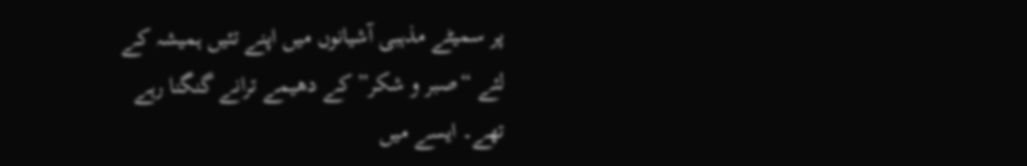پر سمیٹے مذہبی آشیانوں میں اپنے تئیں ہمیشہ کے لئے “صبر و شکر” کے دھیمے ترانے گنگنا رہے تھے۔ ایسے میں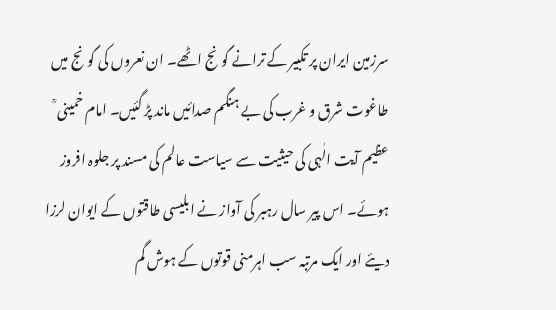سرزمین ایران پر تکبیر کے ترانے گونج اٹھے۔ ان نعروں کی گونج میں طاغوت شرق و غرب کی بے ہنگم صدائیں ماند پڑ گئیں۔ امام خمینی ؒ عظیم آیت الٰہی کی حیثیت سے سیاست عالم کی مسند پر جلوہ افروز ہوئے۔ اس پیر سال رہبر کی آواز نے ابلیسی طاقتوں کے ایوان لرزا دیئے اور ایک مرتبہ سب اہرمنی قوتوں کے ہوش گم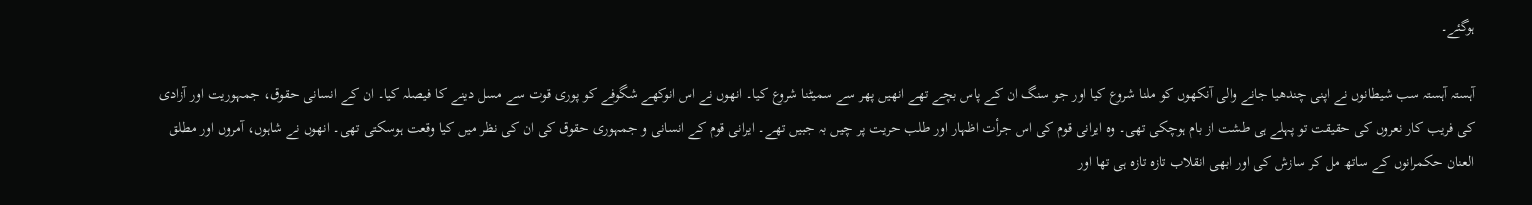ہوگئے۔

آہستہ آہستہ سب شیطانوں نے اپنی چندھیا جانے والی آنکھوں کو ملنا شروع کیا اور جو سنگ ان کے پاس بچے تھے انھیں پھر سے سمیٹنا شروع کیا۔ انھوں نے اس انوکھے شگوفے کو پوری قوت سے مسل دینے کا فیصلہ کیا۔ ان کے انسانی حقوق، جمہوریت اور آزادی کی فریب کار نعروں کی حقیقت تو پہلے ہی طشت از بام ہوچکی تھی۔ وہ ایرانی قوم کی اس جرأت اظہار اور طلب حریت پر چیں بہ جبیں تھے۔ ایرانی قوم کے انسانی و جمہوری حقوق کی ان کی نظر میں کیا وقعت ہوسکتی تھی۔ انھوں نے شاہوں، آمروں اور مطلق العنان حکمرانوں کے ساتھ مل کر سازش کی اور ابھی انقلاب تازہ تازہ ہی تھا اور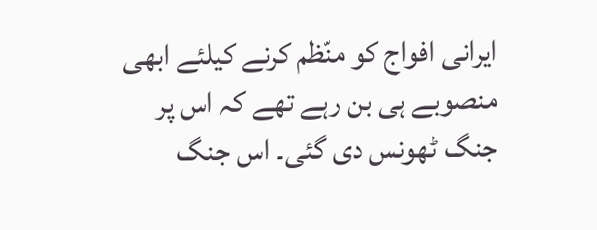ایرانی افواج کو منّظم کرنے کیلئے ابھی منصوبے ہی بن رہے تھے کہ اس پر جنگ ٹھونس دی گئی۔ اس جنگ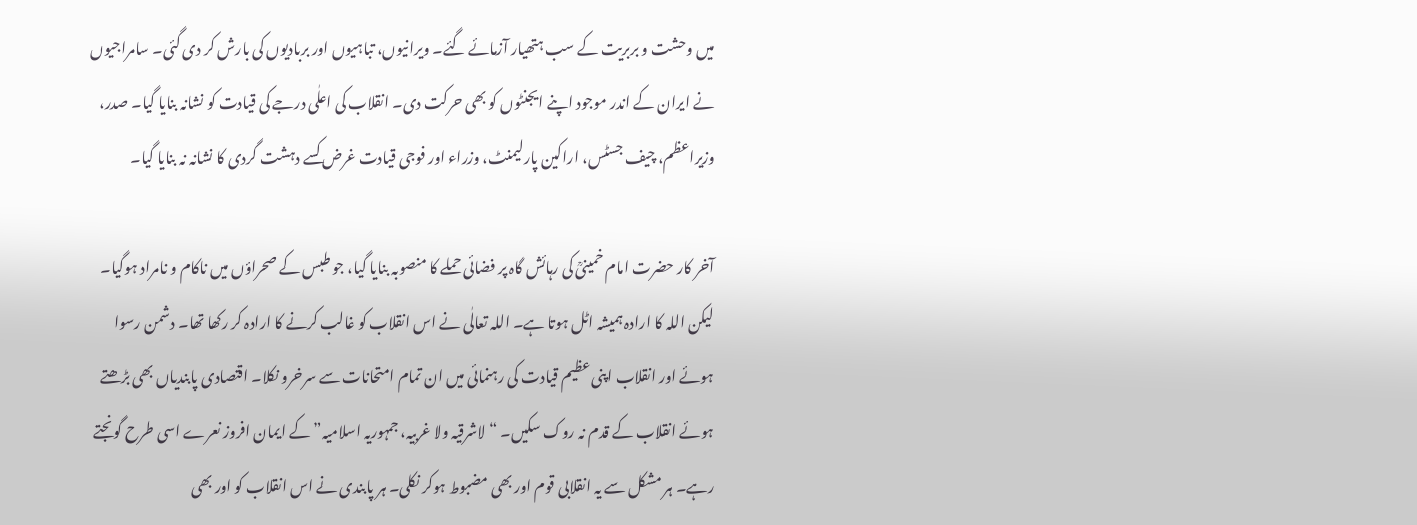میں وحشت و بربریت کے سب ہتھیار آزمائے گئے۔ ویرانیوں، تباہیوں اور بربادیوں کی بارش کر دی گئی۔ سامراجیوں نے ایران کے اندر موجود اپنے ایجنٹوں کو بھی حرکت دی۔ انقلاب کی اعلٰی درجے کی قیادت کو نشانہ بنایا گیا۔ صدر، وزیراعظم، چیف جسٹس، اراکین پارلیمنٹ، وزراء اور فوجی قیادت غرض کسے دہشت گردی کا نشانہ نہ بنایا گیا۔

آخر کار حضرت امام خمینیؒ کی رہائش گاہ پر فضائی حملے کا منصوبہ بنایا گیا، جو طبس کے صحراؤں میں ناکام و نامراد ہوگیا۔ لیکن اللہ کا ارادہ ہمیشہ اٹل ہوتا ہے۔ اللہ تعالٰی نے اس انقلاب کو غالب کرنے کا ارادہ کر رکھا تھا۔ دشمن رسوا ہوئے اور انقلاب اپنی عظیم قیادت کی رہنمائی میں ان تمام امتحانات سے سرخرو نکلا۔ اقتصادی پابندیاں بھی بڑھتے ہوئے انقلاب کے قدم نہ روک سکیں۔ “لاشرقیہ ولا غربیہ، جمہوریہ اسلامیہ” کے ایمان افروز نعرے اسی طرح گونجتے رہے۔ ہر مشکل سے یہ انقلابی قوم اور بھی مضبوط ہوکر نکلی۔ ہر پابندی نے اس انقلاب کو اور بھی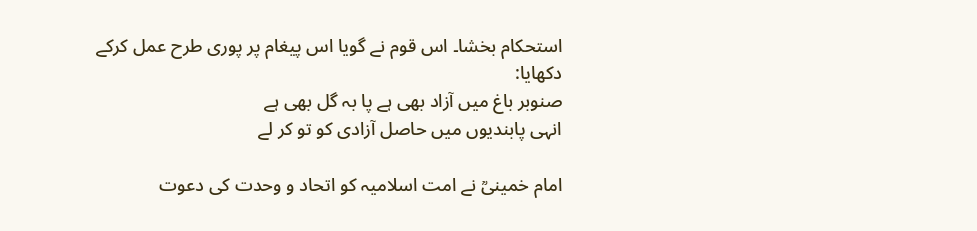استحکام بخشا۔ اس قوم نے گویا اس پیغام پر پوری طرح عمل کرکے دکھایا:
صنوبر باغ میں آزاد بھی ہے پا بہ گل بھی ہے
انہی پابندیوں میں حاصل آزادی کو تو کر لے

امام خمینیؒ نے امت اسلامیہ کو اتحاد و وحدت کی دعوت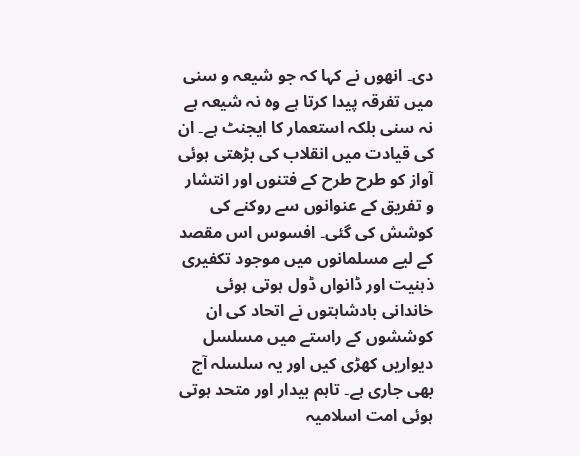دی۔ انھوں نے کہا کہ جو شیعہ و سنی میں تفرقہ پیدا کرتا ہے وہ نہ شیعہ ہے نہ سنی بلکہ استعمار کا ایجنٹ ہے۔ ان کی قیادت میں انقلاب کی بڑھتی ہوئی آواز کو طرح طرح کے فتنوں اور انتشار و تفریق کے عنوانوں سے روکنے کی کوشش کی گئی۔ افسوس اس مقصد کے لیے مسلمانوں میں موجود تکفیری ذہنیت اور ڈانواں ڈول ہوتی ہوئی خاندانی بادشاہتوں نے اتحاد کی ان کوششوں کے راستے میں مسلسل دیواریں کھڑی کیں اور یہ سلسلہ آج بھی جاری ہے۔ تاہم بیدار اور متحد ہوتی ہوئی امت اسلامیہ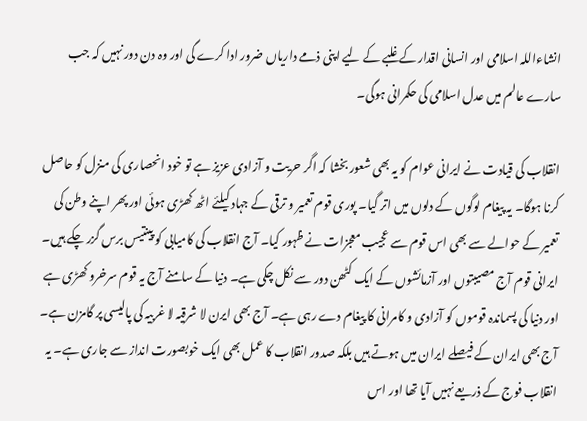انشاءاللہ اسلامی اور انسانی اقدار کے غلبے کے لیے اپنی ذمے داریاں ضرور ادا کرے گی اور وہ دن دور نہیں کہ جب سارے عالم میں عدل اسلامی کی حکمرانی ہوگی۔

انقلاب کی قیادت نے ایرانی عوام کو یہ بھی شعور بخشا کہ اگر حریت و آزادی عزیز ہے تو خود انحصاری کی منزل کو حاصل کرنا ہوگا۔ یہ پیغام لوگوں کے دلوں میں اتر گیا۔ پوری قوم تعمیر و ترقی کے جہاد کیلئے اٹھ کھڑی ہوئی اور پھر اپنے وطن کی تعمیر کے حوالے سے بھی اس قوم سے عجیب معجزات نے ظہور کیا۔ آج انقلاب کی کامیابی کو پینتیس برس گزر چکے ہیں۔ ایرانی قوم آج مصیبتوں اور آزمائشوں کے ایک کٹھن دور سے نکل چکی ہے۔ دنیا کے سامنے آج یہ قوم سرخرو کھڑی ہے اور دنیا کی پسماندہ قوموں کو آزادی و کامرانی کا پیغام دے رہی ہے۔ آج بھی ایرن لا شرقیہ لا غربیہ کی پالیسی پر گامزن ہے۔ آج بھی ایران کے فیصلے ایران میں ہوتے ہیں بلکہ صدور انقلاب کا عمل بھی ایک خوبصورت انداز سے جاری ہے۔ یہ انقلاب فوج کے ذریعے نہیں آیا تھا اور اس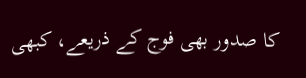کا صدور بھی فوج کے ذریعے، کبھی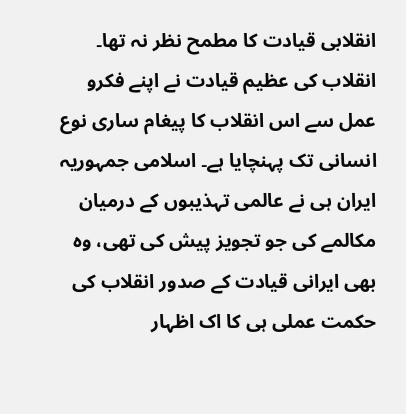انقلابی قیادت کا مطمح نظر نہ تھا۔ انقلاب کی عظیم قیادت نے اپنے فکرو عمل سے اس انقلاب کا پیغام ساری نوع انسانی تک پہنچایا ہے۔ اسلامی جمہوریہ ایران ہی نے عالمی تہذیبوں کے درمیان مکالمے کی جو تجویز پیش کی تھی، وہ بھی ایرانی قیادت کے صدور انقلاب کی حکمت عملی ہی کا اک اظہار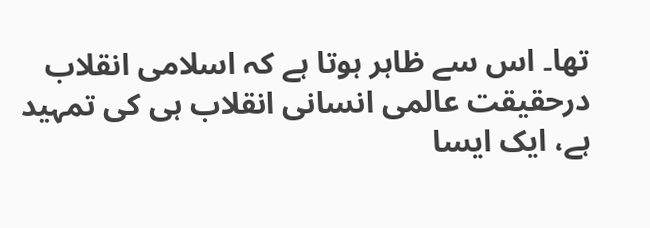تھا۔ اس سے ظاہر ہوتا ہے کہ اسلامی انقلاب درحقیقت عالمی انسانی انقلاب ہی کی تمہید ہے، ایک ایسا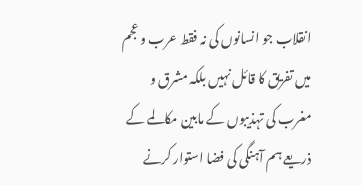انقلاب جو انسانوں کی نہ فقط عرب و عجم میں تفریق کا قائل نہیں بلکہ مشرق و مغرب کی تہذیبوں کے مابین مکالمے کے ذریعے ہم آہنگی کی فضا استوار کرنے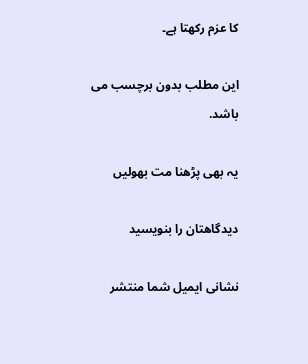کا عزم رکھتا ہے۔

این مطلب بدون برچسب می باشد.

یہ بھی پڑھنا مت بھولیں

دیدگاهتان را بنویسید

نشانی ایمیل شما منتشر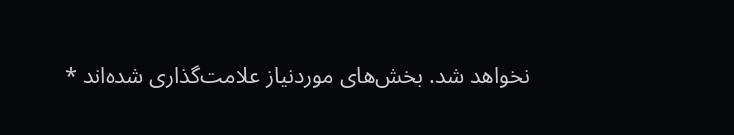نخواهد شد. بخش‌های موردنیاز علامت‌گذاری شده‌اند *